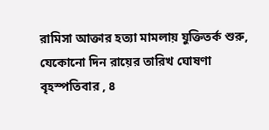রামিসা আক্তার হত্যা মামলায় যুক্তিতর্ক শুরু, যেকোনো দিন রায়ের তারিখ ঘোষণা
বৃহস্পতিবার , ৪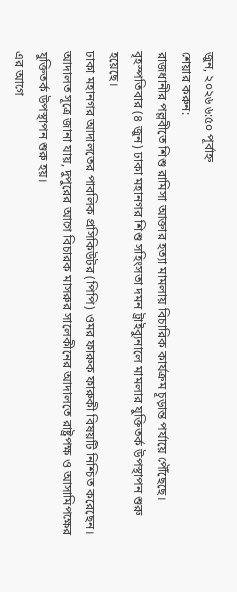জুন, ২০২৬ ৬:৫০ পূর্বাহ্ন
শেয়ার করুন:
রাজধানীর পল্লবীতে শিশু রামিসা আক্তার হত্যা মামলায় বিচারিক কার্যক্রম চূড়ান্ত পর্যায়ে পৌঁছেছে। বৃহস্পতিবার (৪ জুন) ঢাকা মহানগর শিশু সহিংসতা দমন ট্রাইব্যুনালে মামলার যুক্তিতর্ক উপস্থাপন শুরু হয়েছে।
ঢাকা মহানগর আদালতের পাবলিক প্রসিকিউটর (পিপি) ওমর ফারুক ফারুকী বিষয়টি নিশ্চিত করেছেন। আদালত সূত্রে জানা যায়, দুপুরের আগে বিচারক মাসরুর সালেকীনের আদালতে রাষ্ট্রপক্ষ ও আসামিপক্ষের যুক্তিতর্ক উপস্থাপন শুরু হয়।
এর আগে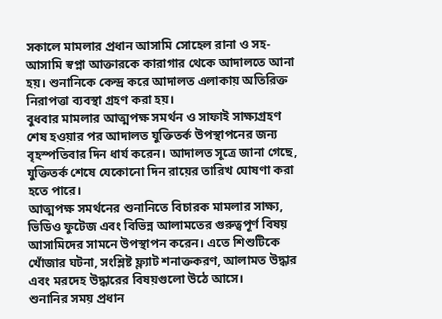সকালে মামলার প্রধান আসামি সোহেল রানা ও সহ-আসামি স্বপ্না আক্তারকে কারাগার থেকে আদালতে আনা হয়। শুনানিকে কেন্দ্র করে আদালত এলাকায় অতিরিক্ত নিরাপত্তা ব্যবস্থা গ্রহণ করা হয়।
বুধবার মামলার আত্মপক্ষ সমর্থন ও সাফাই সাক্ষ্যগ্রহণ শেষ হওয়ার পর আদালত যুক্তিতর্ক উপস্থাপনের জন্য বৃহস্পতিবার দিন ধার্য করেন। আদালত সূত্রে জানা গেছে, যুক্তিতর্ক শেষে যেকোনো দিন রায়ের তারিখ ঘোষণা করা হতে পারে।
আত্মপক্ষ সমর্থনের শুনানিতে বিচারক মামলার সাক্ষ্য, ভিডিও ফুটেজ এবং বিভিন্ন আলামতের গুরুত্বপূর্ণ বিষয় আসামিদের সামনে উপস্থাপন করেন। এতে শিশুটিকে খোঁজার ঘটনা, সংশ্লিষ্ট ফ্ল্যাট শনাক্তকরণ, আলামত উদ্ধার এবং মরদেহ উদ্ধারের বিষয়গুলো উঠে আসে।
শুনানির সময় প্রধান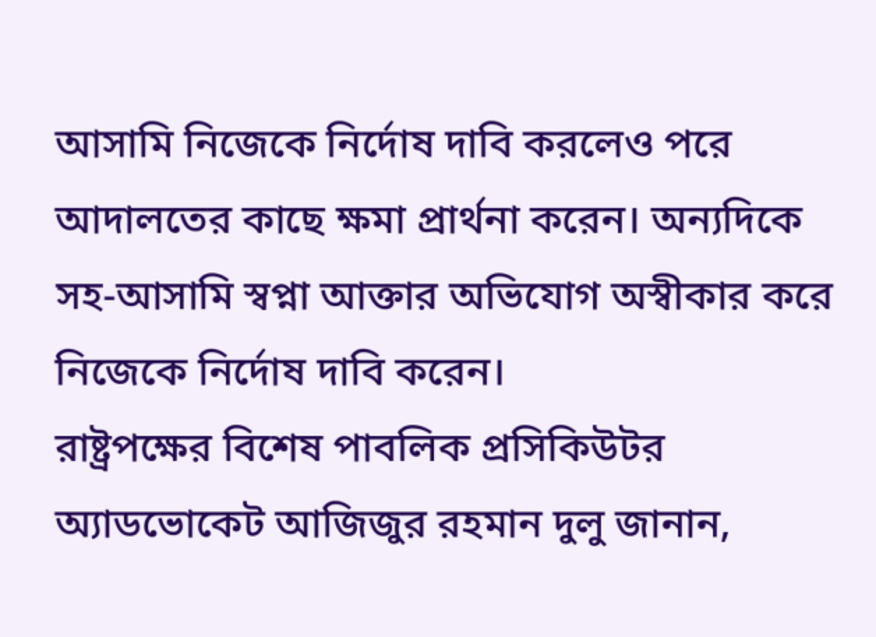আসামি নিজেকে নির্দোষ দাবি করলেও পরে আদালতের কাছে ক্ষমা প্রার্থনা করেন। অন্যদিকে সহ-আসামি স্বপ্না আক্তার অভিযোগ অস্বীকার করে নিজেকে নির্দোষ দাবি করেন।
রাষ্ট্রপক্ষের বিশেষ পাবলিক প্রসিকিউটর অ্যাডভোকেট আজিজুর রহমান দুলু জানান,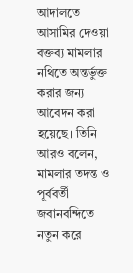আদালতে আসামির দেওয়া বক্তব্য মামলার নথিতে অন্তর্ভুক্ত করার জন্য আবেদন করা হয়েছে। তিনি আরও বলেন, মামলার তদন্ত ও পূর্ববর্তী জবানবন্দিতে নতুন করে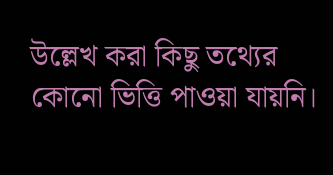উল্লেখ করা কিছু তথ্যের কোনো ভিত্তি পাওয়া যায়নি।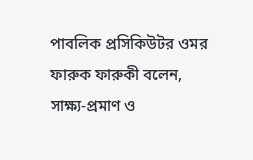পাবলিক প্রসিকিউটর ওমর ফারুক ফারুকী বলেন, সাক্ষ্য-প্রমাণ ও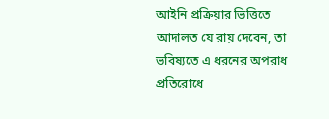আইনি প্রক্রিয়ার ভিত্তিতে আদালত যে রায় দেবেন, তা ভবিষ্যতে এ ধরনের অপরাধ প্রতিরোধে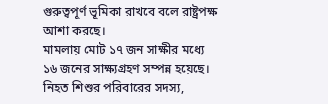গুরুত্বপূর্ণ ভূমিকা রাখবে বলে রাষ্ট্রপক্ষ আশা করছে।
মামলায় মোট ১৭ জন সাক্ষীর মধ্যে ১৬ জনের সাক্ষ্যগ্রহণ সম্পন্ন হয়েছে। নিহত শিশুর পরিবারের সদস্য,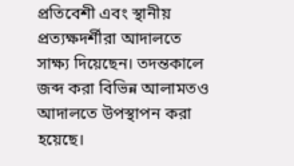প্রতিবেশী এবং স্থানীয় প্রত্যক্ষদর্শীরা আদালতে সাক্ষ্য দিয়েছেন। তদন্তকালে জব্দ করা বিভিন্ন আলামতও আদালতে উপস্থাপন করা হয়েছে।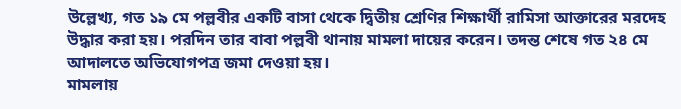উল্লেখ্য, গত ১৯ মে পল্লবীর একটি বাসা থেকে দ্বিতীয় শ্রেণির শিক্ষার্থী রামিসা আক্তারের মরদেহ উদ্ধার করা হয়। পরদিন তার বাবা পল্লবী থানায় মামলা দায়ের করেন। তদন্ত শেষে গত ২৪ মে আদালতে অভিযোগপত্র জমা দেওয়া হয়।
মামলায়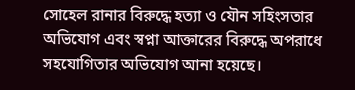সোহেল রানার বিরুদ্ধে হত্যা ও যৌন সহিংসতার অভিযোগ এবং স্বপ্না আক্তারের বিরুদ্ধে অপরাধে সহযোগিতার অভিযোগ আনা হয়েছে।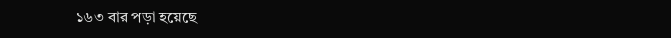১৬৩ বার পড়া হয়েছে